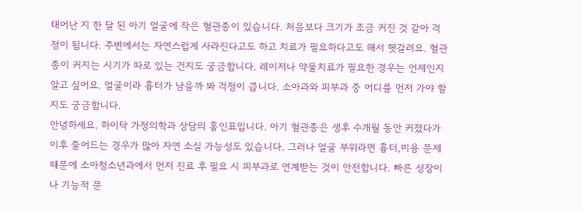태어난 지 한 달 된 아기 얼굴에 작은 혈관종이 있습니다. 처음보다 크기가 조금 커진 것 같아 걱정이 됩니다. 주변에서는 자연스럽게 사라진다고도 하고 치료가 필요하다고도 해서 헷갈려요. 혈관종이 커지는 시기가 따로 있는 건지도 궁금합니다. 레이저나 약물치료가 필요한 경우는 언제인지 알고 싶어요. 얼굴이라 흉터가 남을까 봐 걱정이 큽니다. 소아과와 피부과 중 어디를 먼저 가야 할지도 궁금합니다.
안녕하세요. 하이닥 가정의학과 상담의 홍인표입니다. 아기 혈관종은 생후 수개월 동안 커졌다가 이후 줄어드는 경우가 많아 자연 소실 가능성도 있습니다. 그러나 얼굴 부위라면 흉터,미용 문제 때문에 소아청소년과에서 먼저 진료 후 필요 시 피부과로 연계받는 것이 안전합니다. 빠른 성장이나 기능적 문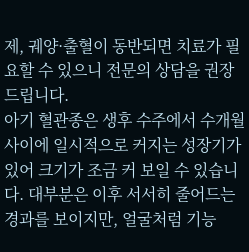제, 궤양·출혈이 동반되면 치료가 필요할 수 있으니 전문의 상담을 권장드립니다.
아기 혈관종은 생후 수주에서 수개월 사이에 일시적으로 커지는 성장기가 있어 크기가 조금 커 보일 수 있습니다. 대부분은 이후 서서히 줄어드는 경과를 보이지만, 얼굴처럼 기능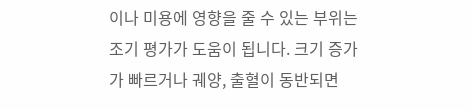이나 미용에 영향을 줄 수 있는 부위는 조기 평가가 도움이 됩니다. 크기 증가가 빠르거나 궤양, 출혈이 동반되면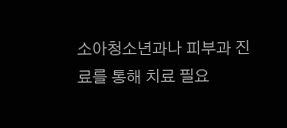소아청소년과나 피부과 진료를 통해 치료 필요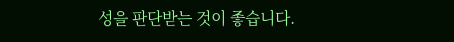성을 판단받는 것이 좋습니다.